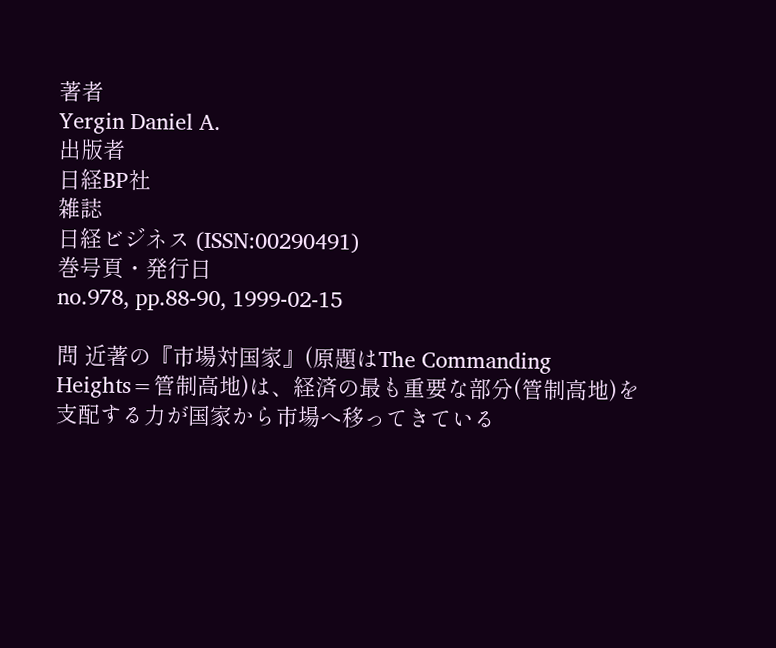著者
Yergin Daniel A.
出版者
日経BP社
雑誌
日経ビジネス (ISSN:00290491)
巻号頁・発行日
no.978, pp.88-90, 1999-02-15

問 近著の『市場対国家』(原題はThe Commanding Heights=管制高地)は、経済の最も重要な部分(管制高地)を支配する力が国家から市場へ移ってきている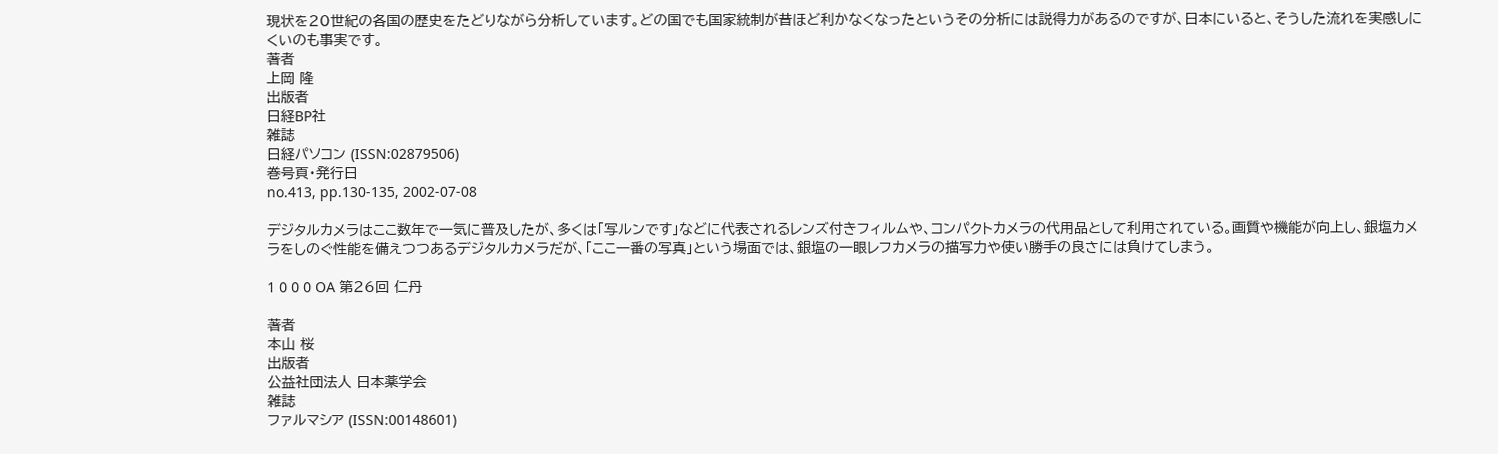現状を20世紀の各国の歴史をたどりながら分析しています。どの国でも国家統制が昔ほど利かなくなったというその分析には説得力があるのですが、日本にいると、そうした流れを実感しにくいのも事実です。
著者
上岡 隆
出版者
日経BP社
雑誌
日経パソコン (ISSN:02879506)
巻号頁・発行日
no.413, pp.130-135, 2002-07-08

デジタルカメラはここ数年で一気に普及したが、多くは「写ルンです」などに代表されるレンズ付きフィルムや、コンパクトカメラの代用品として利用されている。画質や機能が向上し、銀塩カメラをしのぐ性能を備えつつあるデジタルカメラだが、「ここ一番の写真」という場面では、銀塩の一眼レフカメラの描写力や使い勝手の良さには負けてしまう。

1 0 0 0 OA 第26回 仁丹

著者
本山 桜
出版者
公益社団法人 日本薬学会
雑誌
ファルマシア (ISSN:00148601)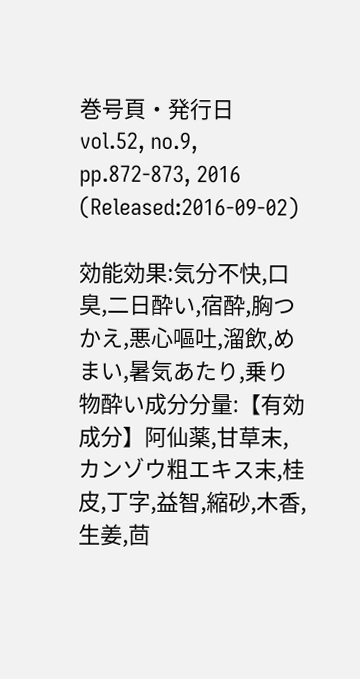巻号頁・発行日
vol.52, no.9, pp.872-873, 2016 (Released:2016-09-02)

効能効果:気分不快,口臭,二日酔い,宿酔,胸つかえ,悪心嘔吐,溜飲,めまい,暑気あたり,乗り物酔い成分分量:【有効成分】阿仙薬,甘草末,カンゾウ粗エキス末,桂皮,丁字,益智,縮砂,木香,生姜,茴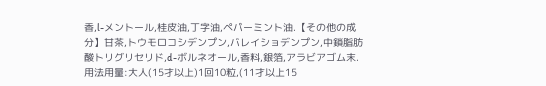香,l-メントール,桂皮油,丁字油,ペパーミント油.【その他の成分】甘茶,トウモロコシデンプン,バレイショデンプン,中鎖脂肪酸トリグリセリド,d-ボルネオール,香料,銀箔,アラビアゴム末.用法用量:大人(15才以上)1回10粒,(11才以上15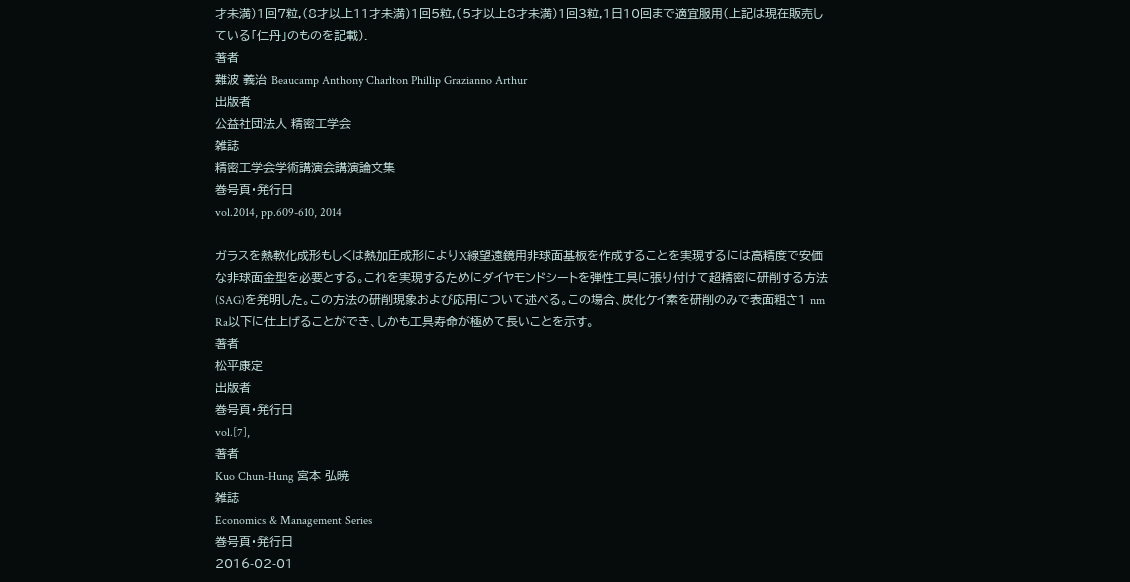才未満)1回7粒,(8才以上11才未満)1回5粒,(5才以上8才未満)1回3粒,1日10回まで適宜服用(上記は現在販売している「仁丹」のものを記載).
著者
難波 義治 Beaucamp Anthony Charlton Phillip Grazianno Arthur
出版者
公益社団法人 精密工学会
雑誌
精密工学会学術講演会講演論文集
巻号頁・発行日
vol.2014, pp.609-610, 2014

ガラスを熱軟化成形もしくは熱加圧成形によりX線望遠鏡用非球面基板を作成することを実現するには高精度で安価な非球面金型を必要とする。これを実現するためにダイヤモンドシートを弾性工具に張り付けて超精密に研削する方法(SAG)を発明した。この方法の研削現象および応用について述べる。この場合、炭化ケイ素を研削のみで表面粗さ1 nm Ra以下に仕上げることができ、しかも工具寿命が極めて長いことを示す。
著者
松平康定
出版者
巻号頁・発行日
vol.[7],
著者
Kuo Chun-Hung 宮本 弘暁
雑誌
Economics & Management Series
巻号頁・発行日
2016-02-01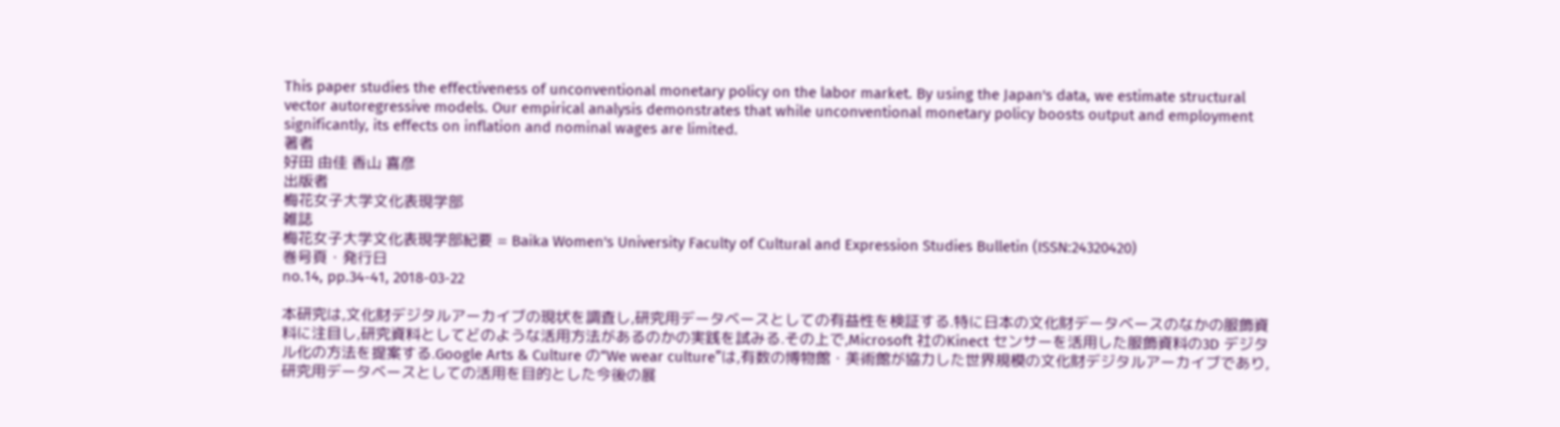This paper studies the effectiveness of unconventional monetary policy on the labor market. By using the Japan's data, we estimate structural vector autoregressive models. Our empirical analysis demonstrates that while unconventional monetary policy boosts output and employment significantly, its effects on inflation and nominal wages are limited.
著者
好田 由佳 香山 喜彦
出版者
梅花女子大学文化表現学部
雑誌
梅花女子大学文化表現学部紀要 = Baika Women's University Faculty of Cultural and Expression Studies Bulletin (ISSN:24320420)
巻号頁・発行日
no.14, pp.34-41, 2018-03-22

本研究は,文化財デジタルアーカイブの現状を調査し,研究用データベースとしての有益性を検証する.特に日本の文化財データベースのなかの服飾資料に注目し,研究資料としてどのような活用方法があるのかの実践を試みる.その上で,Microsoft 社のKinect センサーを活用した服飾資料の3D デジタル化の方法を提案する.Google Arts & Culture の“We wear culture”は,有数の博物館・美術館が協力した世界規模の文化財デジタルアーカイブであり,研究用データベースとしての活用を目的とした今後の展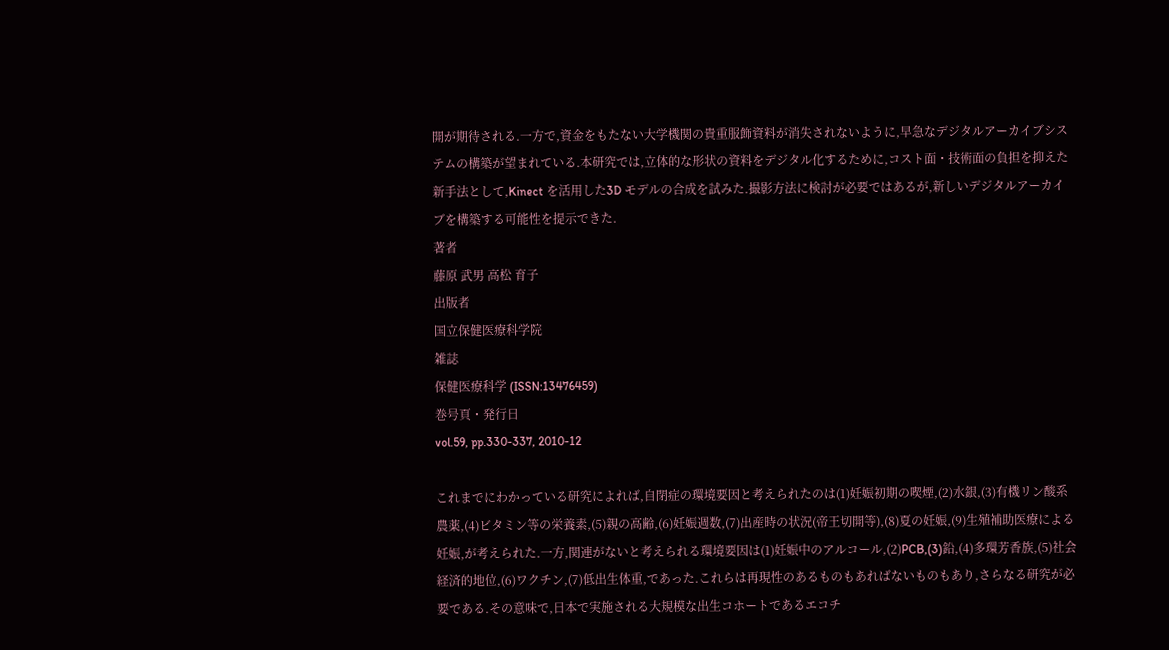開が期待される.一方で,資金をもたない大学機関の貴重服飾資料が消失されないように,早急なデジタルアーカイブシステムの構築が望まれている.本研究では,立体的な形状の資料をデジタル化するために,コスト面・技術面の負担を抑えた新手法として,Kinect を活用した3D モデルの合成を試みた.撮影方法に検討が必要ではあるが,新しいデジタルアーカイブを構築する可能性を提示できた.
著者
藤原 武男 高松 育子
出版者
国立保健医療科学院
雑誌
保健医療科学 (ISSN:13476459)
巻号頁・発行日
vol.59, pp.330-337, 2010-12

これまでにわかっている研究によれば,自閉症の環境要因と考えられたのは(1)妊娠初期の喫煙,(2)水銀,(3)有機リン酸系農薬,(4)ビタミン等の栄養素,(5)親の高齢,(6)妊娠週数,(7)出産時の状況(帝王切開等),(8)夏の妊娠,(9)生殖補助医療による妊娠,が考えられた.一方,関連がないと考えられる環境要因は(1)妊娠中のアルコール,(2)PCB,(3)鉛,(4)多環芳香族,(5)社会経済的地位,(6)ワクチン,(7)低出生体重,であった.これらは再現性のあるものもあればないものもあり,さらなる研究が必要である.その意味で,日本で実施される大規模な出生コホートであるエコチ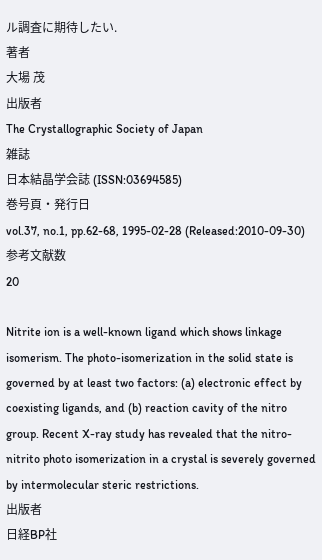ル調査に期待したい.
著者
大場 茂
出版者
The Crystallographic Society of Japan
雑誌
日本結晶学会誌 (ISSN:03694585)
巻号頁・発行日
vol.37, no.1, pp.62-68, 1995-02-28 (Released:2010-09-30)
参考文献数
20

Nitrite ion is a well-known ligand which shows linkage isomerism. The photo-isomerization in the solid state is governed by at least two factors: (a) electronic effect by coexisting ligands, and (b) reaction cavity of the nitro group. Recent X-ray study has revealed that the nitro-nitrito photo isomerization in a crystal is severely governed by intermolecular steric restrictions.
出版者
日経BP社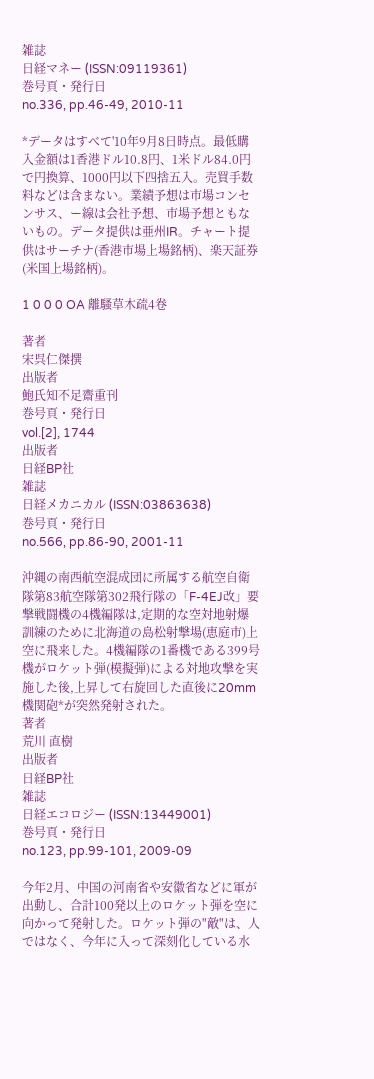雑誌
日経マネー (ISSN:09119361)
巻号頁・発行日
no.336, pp.46-49, 2010-11

*データはすべて'10年9月8日時点。最低購入金額は1香港ドル10.8円、1米ドル84.0円で円換算、1000円以下四捨五入。売買手数料などは含まない。業績予想は市場コンセンサス、ー線は会社予想、市場予想ともないもの。データ提供は亜州IR。チャート提供はサーチナ(香港市場上場銘柄)、楽天証券(米国上場銘柄)。

1 0 0 0 OA 離騷草木疏4卷

著者
宋呉仁傑撰
出版者
鮑氏知不足齋重刊
巻号頁・発行日
vol.[2], 1744
出版者
日経BP社
雑誌
日経メカニカル (ISSN:03863638)
巻号頁・発行日
no.566, pp.86-90, 2001-11

沖縄の南西航空混成団に所属する航空自衛隊第83航空隊第302飛行隊の「F-4EJ改」要撃戦闘機の4機編隊は,定期的な空対地射爆訓練のために北海道の島松射撃場(恵庭市)上空に飛来した。4機編隊の1番機である399号機がロケット弾(模擬弾)による対地攻撃を実施した後,上昇して右旋回した直後に20mm機関砲*が突然発射された。
著者
荒川 直樹
出版者
日経BP社
雑誌
日経エコロジー (ISSN:13449001)
巻号頁・発行日
no.123, pp.99-101, 2009-09

今年2月、中国の河南省や安徽省などに軍が出動し、合計100発以上のロケット弾を空に向かって発射した。ロケット弾の"敵"は、人ではなく、今年に入って深刻化している水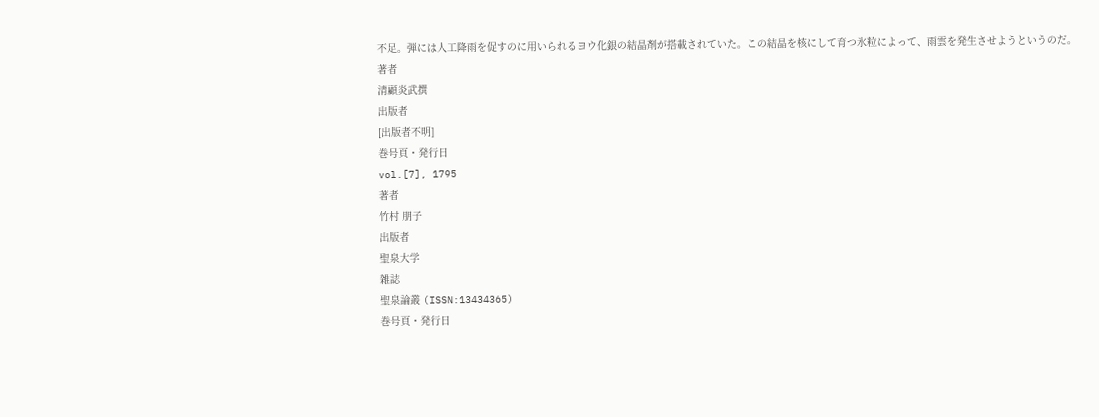不足。弾には人工降雨を促すのに用いられるヨウ化銀の結晶剤が搭載されていた。この結晶を核にして育つ氷粒によって、雨雲を発生させようというのだ。
著者
清顧炎武撰
出版者
[出版者不明]
巻号頁・発行日
vol.[7], 1795
著者
竹村 朋子
出版者
聖泉大学
雑誌
聖泉論叢 (ISSN:13434365)
巻号頁・発行日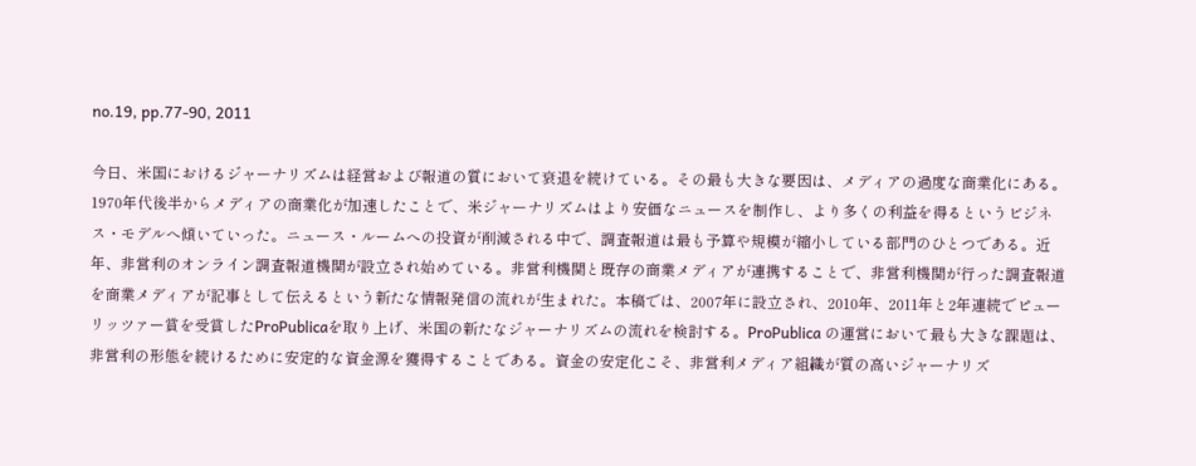no.19, pp.77-90, 2011

今日、米国におけるジャーナリズムは経営および報道の質において衰退を続けている。その最も大きな要因は、メディアの過度な商業化にある。1970年代後半からメディアの商業化が加速したことで、米ジャーナリズムはより安価なニュースを制作し、より多くの利益を得るというビジネス・モデルへ傾いていった。ニュース・ルームへの投資が削減される中で、調査報道は最も予算や規模が縮小している部門のひとつである。近年、非営利のオンライン調査報道機関が設立され始めている。非営利機関と既存の商業メディアが連携することで、非営利機関が行った調査報道を商業メディアが記事として伝えるという新たな情報発信の流れが生まれた。本稿では、2007年に設立され、2010年、2011年と2年連続でピューリッツァー賞を受賞したProPublicaを取り上げ、米国の新たなジャーナリズムの流れを検討する。ProPublica の運営において最も大きな課題は、非営利の形態を続けるために安定的な資金源を獲得することである。資金の安定化こそ、非営利メディア組織が質の高いジャーナリズ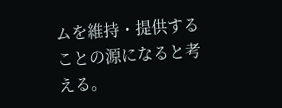ムを維持・提供することの源になると考える。